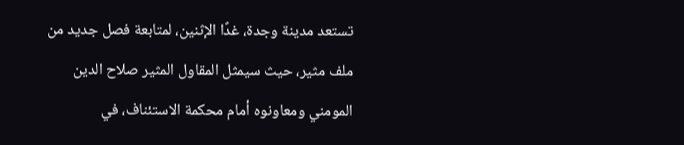تستعد مدينة وجدة، غدًا الإثنين، لمتابعة فصل جديد من ملف مثير، حيث سيمثل المقاول المثير صلاح الدين المومني ومعاونوه أمام محكمة الاستئناف، في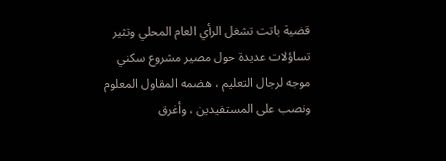قضية باتت تشغل الرأي العام المحلي وتثير تساؤلات عديدة حول مصير مشروع سكني موجه لرجال التعليم ، هضمه المقاول المعلوم ونصب على المستفيدين ، وأغرق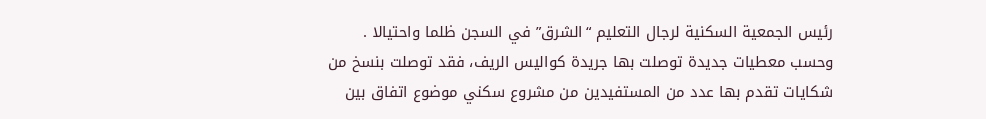رئيس الجمعية السكنية لرجال التعليم “الشرق” في السجن ظلما واحتيالا .
وحسب معطيات جديدة توصلت بها جريدة كواليس الريف، فقد توصلت بنسخ من شكايات تقدم بها عدد من المستفيدين من مشروع سكني موضوع اتفاق بين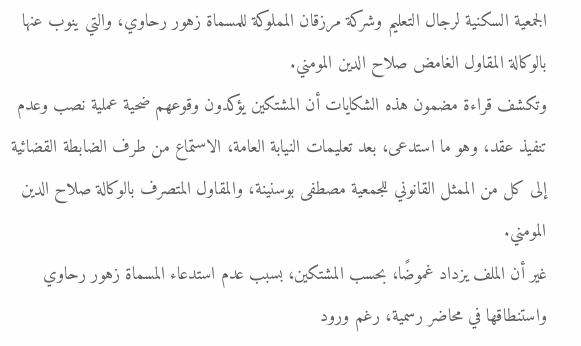الجمعية السكنية لرجال التعليم وشركة مرزقان المملوكة للمسماة زهور رحاوي، والتي ينوب عنها بالوكالة المقاول الغامض صلاح الدين المومني.
وتكشف قراءة مضمون هذه الشكايات أن المشتكين يؤكدون وقوعهم ضحية عملية نصب وعدم تنفيذ عقد، وهو ما استدعى، بعد تعليمات النيابة العامة، الاستماع من طرف الضابطة القضائية إلى كل من الممثل القانوني للجمعية مصطفى بوسنينة، والمقاول المتصرف بالوكالة صلاح الدين المومني.
غير أن الملف يزداد غموضًا، بحسب المشتكين، بسبب عدم استدعاء المسماة زهور رحاوي واستنطاقها في محاضر رسمية، رغم ورود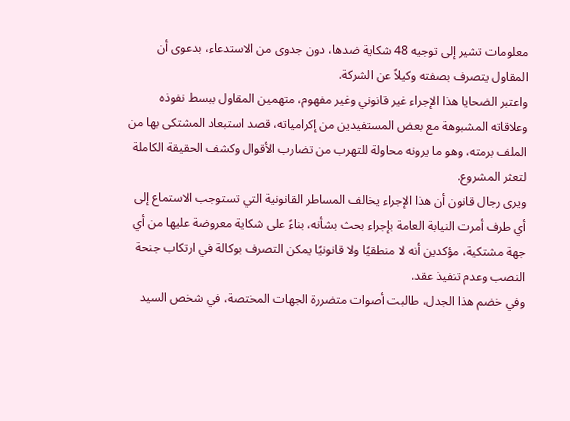معلومات تشير إلى توجيه 48 شكاية ضدها، دون جدوى من الاستدعاء، بدعوى أن المقاول يتصرف بصفته وكيلاً عن الشركة.
واعتبر الضحايا هذا الإجراء غير قانوني وغير مفهوم، متهمين المقاول ببسط نفوذه وعلاقاته المشبوهة مع بعض المستفيدين من إكرامياته، قصد استبعاد المشتكى بها من الملف برمته، وهو ما يرونه محاولة للتهرب من تضارب الأقوال وكشف الحقيقة الكاملة لتعثر المشروع.
ويرى رجال قانون أن هذا الإجراء يخالف المساطر القانونية التي تستوجب الاستماع إلى أي طرف أمرت النيابة العامة بإجراء بحث بشأنه، بناءً على شكاية معروضة عليها من أي جهة مشتكية، مؤكدين أنه لا منطقيًا ولا قانونيًا يمكن التصرف بوكالة في ارتكاب جنحة النصب وعدم تنفيذ عقد.
وفي خضم هذا الجدل، طالبت أصوات متضررة الجهات المختصة، في شخص السيد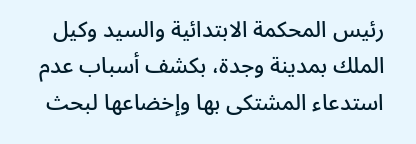رئيس المحكمة الابتدائية والسيد وكيل الملك بمدينة وجدة، بكشف أسباب عدم استدعاء المشتكى بها وإخضاعها لبحث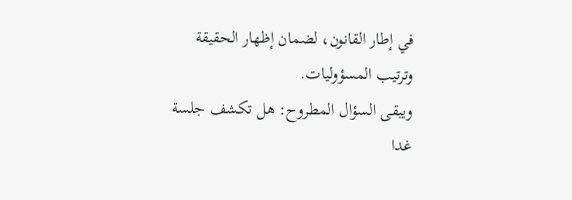في إطار القانون، لضمان إظهار الحقيقة وترتيب المسؤوليات.
ويبقى السؤال المطروح: هل تكشف جلسة غدا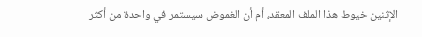الإثنين خيوط هذا الملف المعقد، أم أن الغموض سيستمر في واحدة من أكثر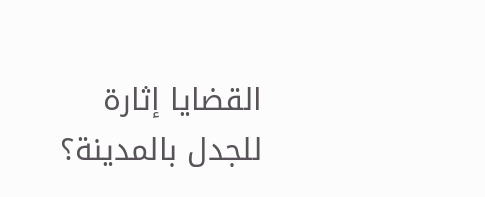القضايا إثارة للجدل بالمدينة؟